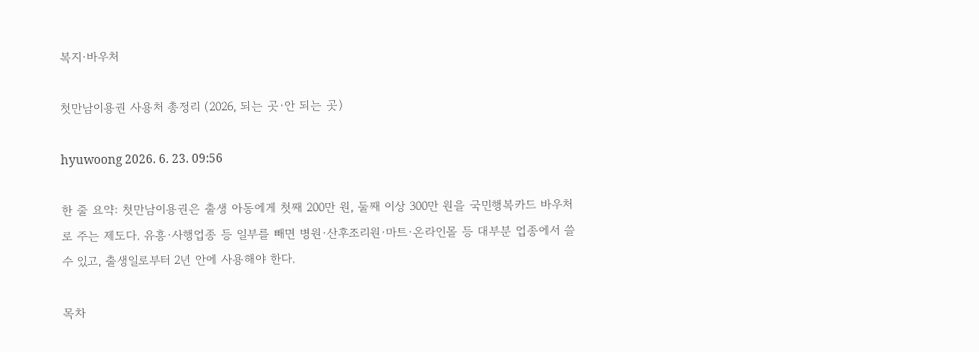복지·바우처

첫만남이용권 사용처 총정리 (2026, 되는 곳·안 되는 곳)

hyuwoong 2026. 6. 23. 09:56

한 줄 요약: 첫만남이용권은 출생 아동에게 첫째 200만 원, 둘째 이상 300만 원을 국민행복카드 바우처로 주는 제도다. 유흥·사행업종 등 일부를 빼면 병원·산후조리원·마트·온라인몰 등 대부분 업종에서 쓸 수 있고, 출생일로부터 2년 안에 사용해야 한다.

목차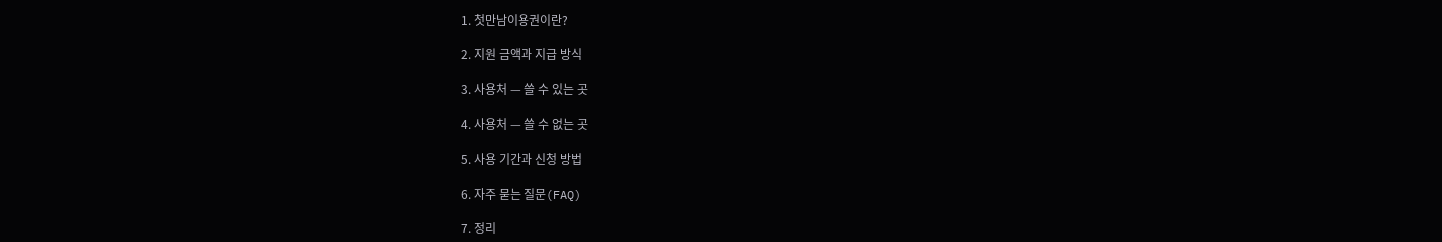1. 첫만남이용권이란?

2. 지원 금액과 지급 방식

3. 사용처 — 쓸 수 있는 곳

4. 사용처 — 쓸 수 없는 곳

5. 사용 기간과 신청 방법

6. 자주 묻는 질문(FAQ)

7. 정리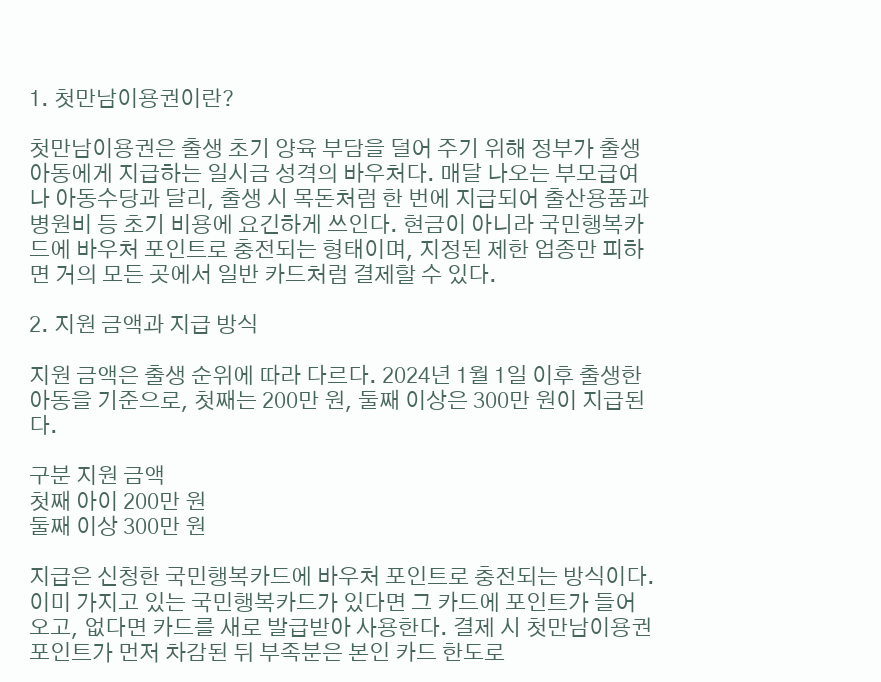1. 첫만남이용권이란?

첫만남이용권은 출생 초기 양육 부담을 덜어 주기 위해 정부가 출생 아동에게 지급하는 일시금 성격의 바우처다. 매달 나오는 부모급여나 아동수당과 달리, 출생 시 목돈처럼 한 번에 지급되어 출산용품과 병원비 등 초기 비용에 요긴하게 쓰인다. 현금이 아니라 국민행복카드에 바우처 포인트로 충전되는 형태이며, 지정된 제한 업종만 피하면 거의 모든 곳에서 일반 카드처럼 결제할 수 있다.

2. 지원 금액과 지급 방식

지원 금액은 출생 순위에 따라 다르다. 2024년 1월 1일 이후 출생한 아동을 기준으로, 첫째는 200만 원, 둘째 이상은 300만 원이 지급된다.

구분 지원 금액
첫째 아이 200만 원
둘째 이상 300만 원

지급은 신청한 국민행복카드에 바우처 포인트로 충전되는 방식이다. 이미 가지고 있는 국민행복카드가 있다면 그 카드에 포인트가 들어오고, 없다면 카드를 새로 발급받아 사용한다. 결제 시 첫만남이용권 포인트가 먼저 차감된 뒤 부족분은 본인 카드 한도로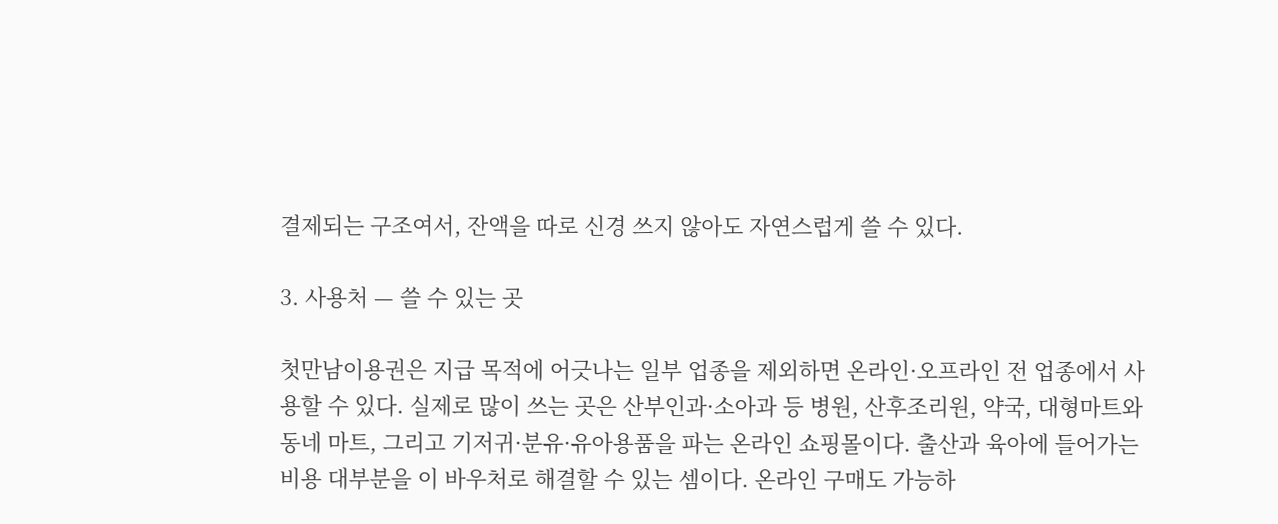결제되는 구조여서, 잔액을 따로 신경 쓰지 않아도 자연스럽게 쓸 수 있다.

3. 사용처 — 쓸 수 있는 곳

첫만남이용권은 지급 목적에 어긋나는 일부 업종을 제외하면 온라인·오프라인 전 업종에서 사용할 수 있다. 실제로 많이 쓰는 곳은 산부인과·소아과 등 병원, 산후조리원, 약국, 대형마트와 동네 마트, 그리고 기저귀·분유·유아용품을 파는 온라인 쇼핑몰이다. 출산과 육아에 들어가는 비용 대부분을 이 바우처로 해결할 수 있는 셈이다. 온라인 구매도 가능하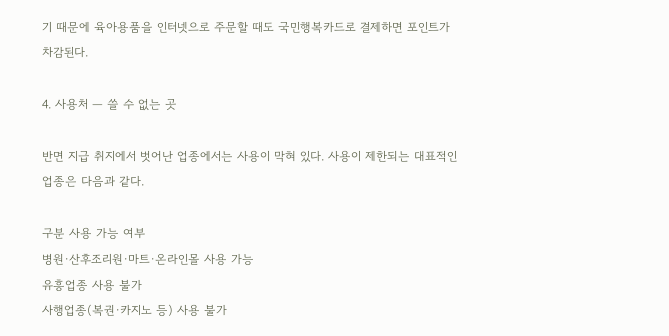기 때문에 육아용품을 인터넷으로 주문할 때도 국민행복카드로 결제하면 포인트가 차감된다.

4. 사용처 — 쓸 수 없는 곳

반면 지급 취지에서 벗어난 업종에서는 사용이 막혀 있다. 사용이 제한되는 대표적인 업종은 다음과 같다.

구분 사용 가능 여부
병원·산후조리원·마트·온라인몰 사용 가능
유흥업종 사용 불가
사행업종(복권·카지노 등) 사용 불가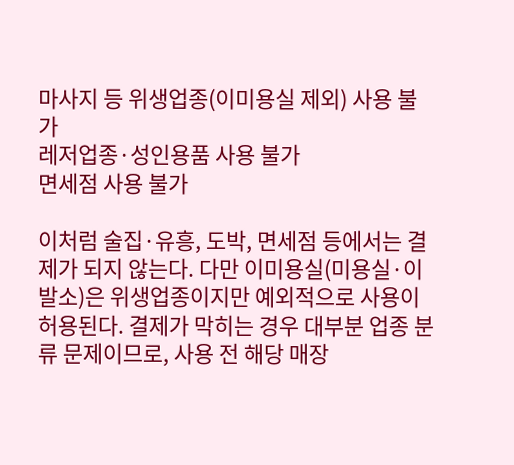마사지 등 위생업종(이미용실 제외) 사용 불가
레저업종·성인용품 사용 불가
면세점 사용 불가

이처럼 술집·유흥, 도박, 면세점 등에서는 결제가 되지 않는다. 다만 이미용실(미용실·이발소)은 위생업종이지만 예외적으로 사용이 허용된다. 결제가 막히는 경우 대부분 업종 분류 문제이므로, 사용 전 해당 매장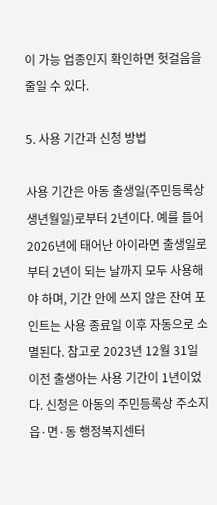이 가능 업종인지 확인하면 헛걸음을 줄일 수 있다.

5. 사용 기간과 신청 방법

사용 기간은 아동 출생일(주민등록상 생년월일)로부터 2년이다. 예를 들어 2026년에 태어난 아이라면 출생일로부터 2년이 되는 날까지 모두 사용해야 하며, 기간 안에 쓰지 않은 잔여 포인트는 사용 종료일 이후 자동으로 소멸된다. 참고로 2023년 12월 31일 이전 출생아는 사용 기간이 1년이었다. 신청은 아동의 주민등록상 주소지 읍·면·동 행정복지센터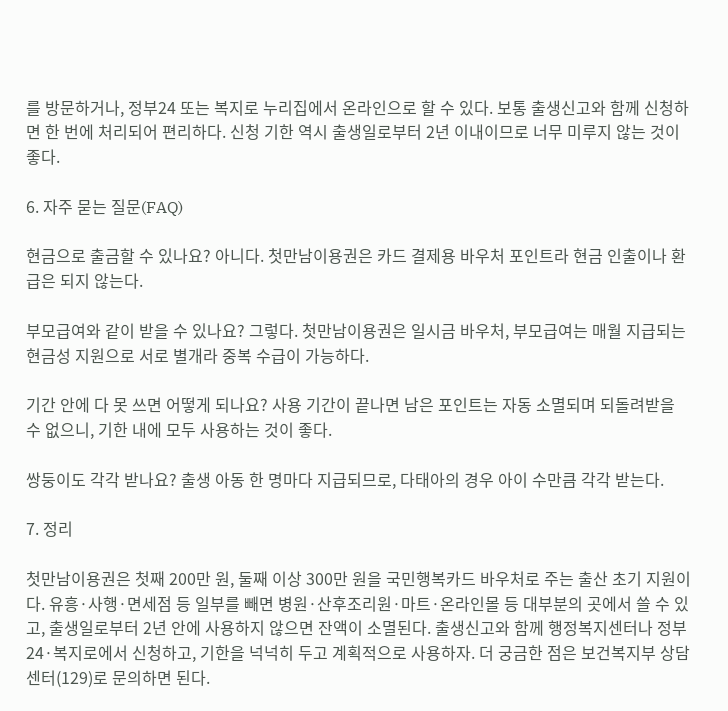를 방문하거나, 정부24 또는 복지로 누리집에서 온라인으로 할 수 있다. 보통 출생신고와 함께 신청하면 한 번에 처리되어 편리하다. 신청 기한 역시 출생일로부터 2년 이내이므로 너무 미루지 않는 것이 좋다.

6. 자주 묻는 질문(FAQ)

현금으로 출금할 수 있나요? 아니다. 첫만남이용권은 카드 결제용 바우처 포인트라 현금 인출이나 환급은 되지 않는다.

부모급여와 같이 받을 수 있나요? 그렇다. 첫만남이용권은 일시금 바우처, 부모급여는 매월 지급되는 현금성 지원으로 서로 별개라 중복 수급이 가능하다.

기간 안에 다 못 쓰면 어떻게 되나요? 사용 기간이 끝나면 남은 포인트는 자동 소멸되며 되돌려받을 수 없으니, 기한 내에 모두 사용하는 것이 좋다.

쌍둥이도 각각 받나요? 출생 아동 한 명마다 지급되므로, 다태아의 경우 아이 수만큼 각각 받는다.

7. 정리

첫만남이용권은 첫째 200만 원, 둘째 이상 300만 원을 국민행복카드 바우처로 주는 출산 초기 지원이다. 유흥·사행·면세점 등 일부를 빼면 병원·산후조리원·마트·온라인몰 등 대부분의 곳에서 쓸 수 있고, 출생일로부터 2년 안에 사용하지 않으면 잔액이 소멸된다. 출생신고와 함께 행정복지센터나 정부24·복지로에서 신청하고, 기한을 넉넉히 두고 계획적으로 사용하자. 더 궁금한 점은 보건복지부 상담센터(129)로 문의하면 된다.